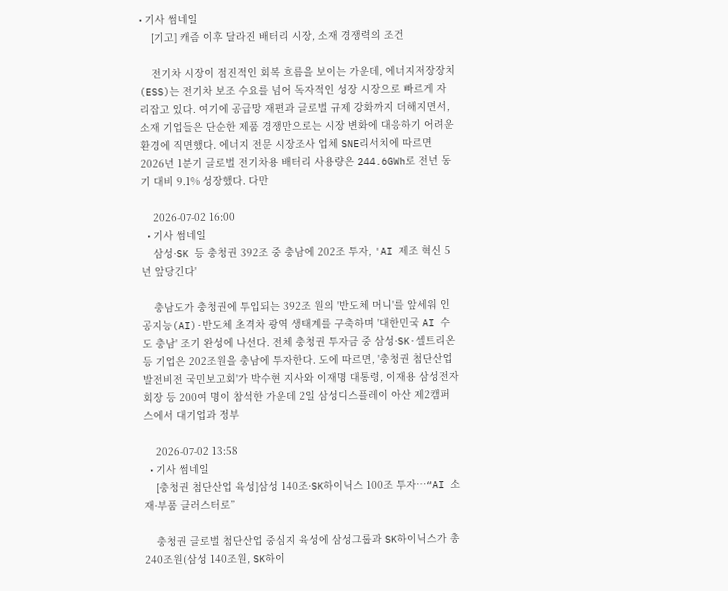• 기사 썸네일
    [기고] 캐즘 이후 달라진 배터리 시장, 소재 경쟁력의 조건

    전기차 시장이 점진적인 회복 흐름을 보이는 가운데, 에너지저장장치(ESS)는 전기차 보조 수요를 넘어 독자적인 성장 시장으로 빠르게 자리잡고 있다. 여기에 공급망 재편과 글로벌 규제 강화까지 더해지면서, 소재 기업들은 단순한 제품 경쟁만으로는 시장 변화에 대응하기 어려운 환경에 직면했다. 에너지 전문 시장조사 업체 SNE리서치에 따르면 2026년 1분기 글로벌 전기차용 배터리 사용량은 244.6GWh로 전년 동기 대비 9.1% 성장했다. 다만

    2026-07-02 16:00
  • 기사 썸네일
    삼성·SK 등 충청권 392조 중 충남에 202조 투자, 'AI 제조 혁신 5년 앞당긴다'

    충남도가 충청권에 투입되는 392조 원의 '반도체 머니'를 앞세워 인공지능(AI)·반도체 초격차 광역 생태계를 구축하며 '대한민국 AI 수도 충남' 조기 완성에 나선다. 전체 충청권 투자금 중 삼성·SK·셀트리온 등 기업은 202조원을 충남에 투자한다. 도에 따르면, '충청권 첨단산업 발전비전 국민보고회'가 박수현 지사와 이재명 대통령, 이재용 삼성전자 회장 등 200여 명이 참석한 가운데 2일 삼성디스플레이 아산 제2캠퍼스에서 대기업과 정부

    2026-07-02 13:58
  • 기사 썸네일
    [충청권 첨단산업 육성]삼성 140조·SK하이닉스 100조 투자…“AI 소재·부품 클러스터로”

    충청권 글로벌 첨단산업 중심지 육성에 삼성그룹과 SK하이닉스가 총 240조원(삼성 140조원, SK하이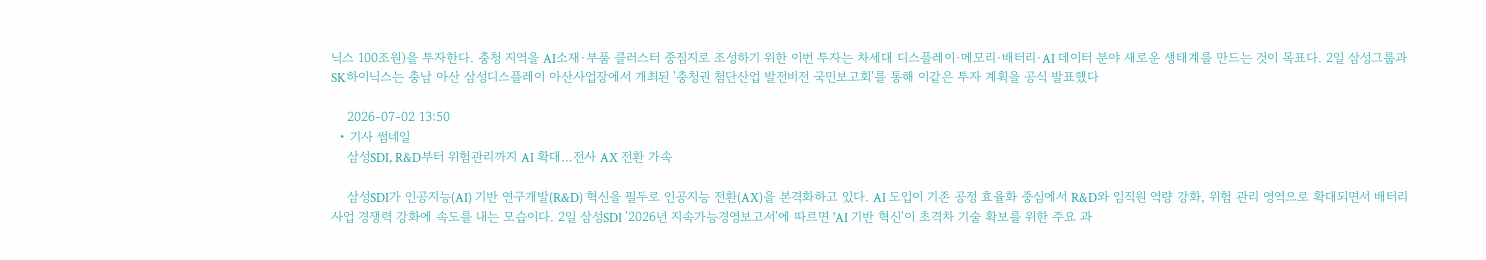닉스 100조원)을 투자한다. 충청 지역을 AI소재·부품 클러스터 중짐지로 조성하기 위한 이번 투자는 차세대 디스플레이·메모리·배터리·AI 데이터 분야 새로운 생태계를 만드는 것이 목표다. 2일 삼성그룹과 SK하이닉스는 충남 아산 삼성디스플레이 아산사업장에서 개최된 '충청권 첨단산업 발전비전 국민보고회'를 통해 이같은 투자 계획을 공식 발표했다

    2026-07-02 13:50
  • 기사 썸네일
    삼성SDI, R&D부터 위험관리까지 AI 확대…전사 AX 전환 가속

    삼성SDI가 인공지능(AI) 기반 연구개발(R&D) 혁신을 필두로 인공지능 전환(AX)을 본격화하고 있다. AI 도입이 기존 공정 효율화 중심에서 R&D와 임직원 역량 강화, 위험 관리 영역으로 확대되면서 배터리 사업 경쟁력 강화에 속도를 내는 모습이다. 2일 삼성SDI '2026년 지속가능경영보고서'에 따르면 'AI 기반 혁신'이 초격차 기술 확보를 위한 주요 과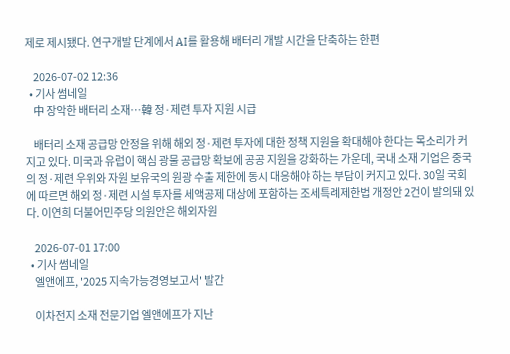제로 제시됐다. 연구개발 단계에서 AI를 활용해 배터리 개발 시간을 단축하는 한편

    2026-07-02 12:36
  • 기사 썸네일
    中 장악한 배터리 소재…韓 정·제련 투자 지원 시급

    배터리 소재 공급망 안정을 위해 해외 정·제련 투자에 대한 정책 지원을 확대해야 한다는 목소리가 커지고 있다. 미국과 유럽이 핵심 광물 공급망 확보에 공공 지원을 강화하는 가운데, 국내 소재 기업은 중국의 정·제련 우위와 자원 보유국의 원광 수출 제한에 동시 대응해야 하는 부담이 커지고 있다. 30일 국회에 따르면 해외 정·제련 시설 투자를 세액공제 대상에 포함하는 조세특례제한법 개정안 2건이 발의돼 있다. 이연희 더불어민주당 의원안은 해외자원

    2026-07-01 17:00
  • 기사 썸네일
    엘앤에프, '2025 지속가능경영보고서' 발간

    이차전지 소재 전문기업 엘앤에프가 지난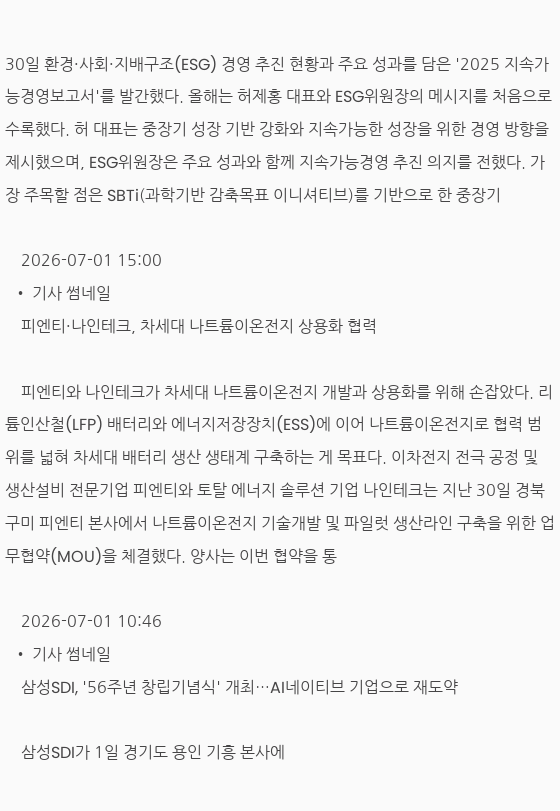30일 환경·사회·지배구조(ESG) 경영 추진 현황과 주요 성과를 담은 '2025 지속가능경영보고서'를 발간했다. 올해는 허제홍 대표와 ESG위원장의 메시지를 처음으로 수록했다. 허 대표는 중장기 성장 기반 강화와 지속가능한 성장을 위한 경영 방향을 제시했으며, ESG위원장은 주요 성과와 함께 지속가능경영 추진 의지를 전했다. 가장 주목할 점은 SBTi(과학기반 감축목표 이니셔티브)를 기반으로 한 중장기

    2026-07-01 15:00
  • 기사 썸네일
    피엔티·나인테크, 차세대 나트륨이온전지 상용화 협력

    피엔티와 나인테크가 차세대 나트륨이온전지 개발과 상용화를 위해 손잡았다. 리튬인산철(LFP) 배터리와 에너지저장장치(ESS)에 이어 나트륨이온전지로 협력 범위를 넓혀 차세대 배터리 생산 생태계 구축하는 게 목표다. 이차전지 전극 공정 및 생산설비 전문기업 피엔티와 토탈 에너지 솔루션 기업 나인테크는 지난 30일 경북 구미 피엔티 본사에서 나트륨이온전지 기술개발 및 파일럿 생산라인 구축을 위한 업무협약(MOU)을 체결했다. 양사는 이번 협약을 통

    2026-07-01 10:46
  • 기사 썸네일
    삼성SDI, '56주년 창립기념식' 개최…AI네이티브 기업으로 재도약

    삼성SDI가 1일 경기도 용인 기흥 본사에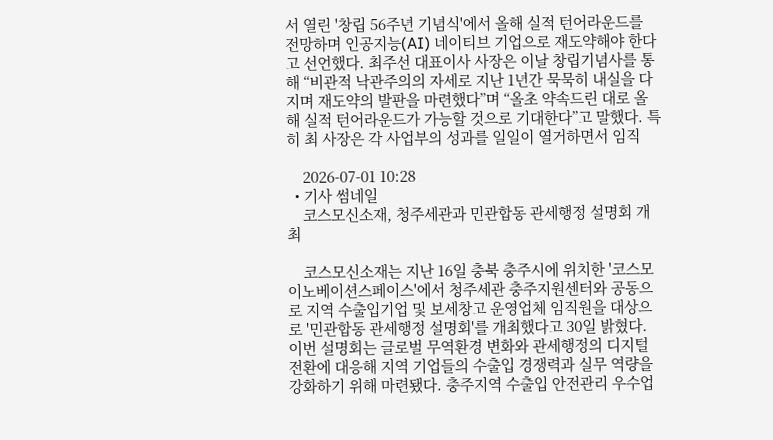서 열린 '창립 56주년 기념식'에서 올해 실적 턴어라운드를 전망하며 인공지능(AI) 네이티브 기업으로 재도약해야 한다고 선언했다. 최주선 대표이사 사장은 이날 창립기념사를 통해 “비관적 낙관주의의 자세로 지난 1년간 묵묵히 내실을 다지며 재도약의 발판을 마련했다”며 “올초 약속드린 대로 올해 실적 턴어라운드가 가능할 것으로 기대한다”고 말했다. 특히 최 사장은 각 사업부의 성과를 일일이 열거하면서 임직

    2026-07-01 10:28
  • 기사 썸네일
    코스모신소재, 청주세관과 민관합동 관세행정 설명회 개최

    코스모신소재는 지난 16일 충북 충주시에 위치한 '코스모이노베이션스페이스'에서 청주세관 충주지원센터와 공동으로 지역 수출입기업 및 보세창고 운영업체 임직원을 대상으로 '민관합동 관세행정 설명회'를 개최했다고 30일 밝혔다. 이번 설명회는 글로벌 무역환경 변화와 관세행정의 디지털 전환에 대응해 지역 기업들의 수출입 경쟁력과 실무 역량을 강화하기 위해 마련됐다. 충주지역 수출입 안전관리 우수업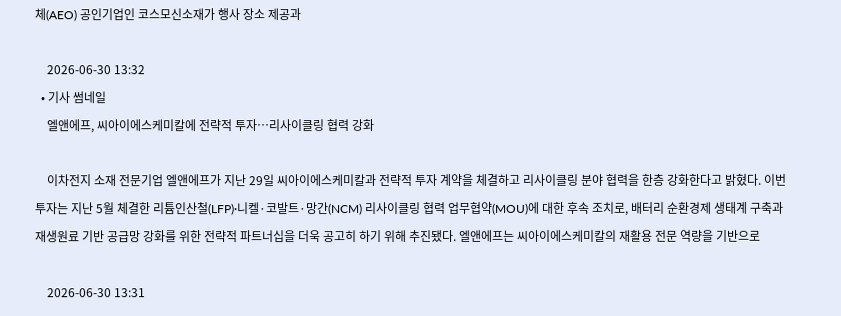체(AEO) 공인기업인 코스모신소재가 행사 장소 제공과

    2026-06-30 13:32
  • 기사 썸네일
    엘앤에프, 씨아이에스케미칼에 전략적 투자…리사이클링 협력 강화

    이차전지 소재 전문기업 엘앤에프가 지난 29일 씨아이에스케미칼과 전략적 투자 계약을 체결하고 리사이클링 분야 협력을 한층 강화한다고 밝혔다. 이번 투자는 지난 5월 체결한 리튬인산철(LFP)·니켈·코발트·망간(NCM) 리사이클링 협력 업무협약(MOU)에 대한 후속 조치로, 배터리 순환경제 생태계 구축과 재생원료 기반 공급망 강화를 위한 전략적 파트너십을 더욱 공고히 하기 위해 추진됐다. 엘앤에프는 씨아이에스케미칼의 재활용 전문 역량을 기반으로

    2026-06-30 13:31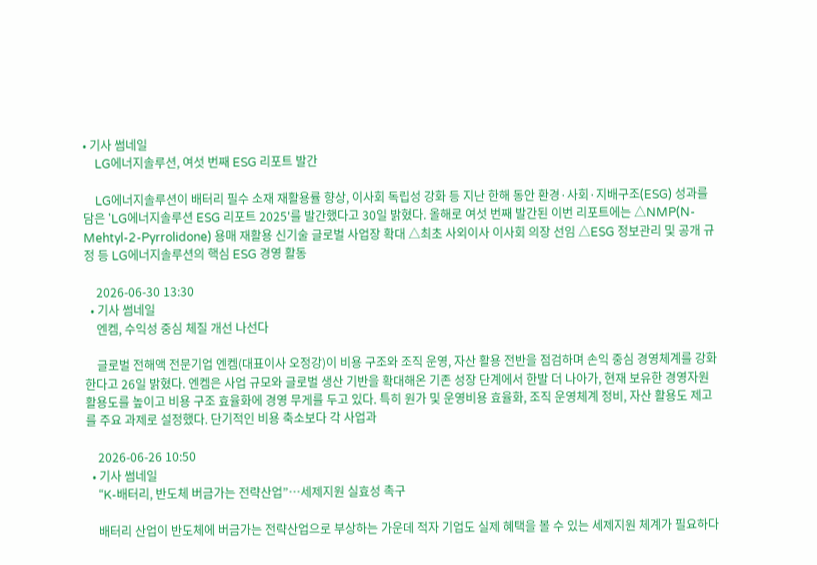• 기사 썸네일
    LG에너지솔루션, 여섯 번째 ESG 리포트 발간

    LG에너지솔루션이 배터리 필수 소재 재활용률 향상, 이사회 독립성 강화 등 지난 한해 동안 환경·사회·지배구조(ESG) 성과를 담은 'LG에너지솔루션 ESG 리포트 2025'를 발간했다고 30일 밝혔다. 올해로 여섯 번째 발간된 이번 리포트에는 △NMP(N-Mehtyl-2-Pyrrolidone) 용매 재활용 신기술 글로벌 사업장 확대 △최초 사외이사 이사회 의장 선임 △ESG 정보관리 및 공개 규정 등 LG에너지솔루션의 핵심 ESG 경영 활동

    2026-06-30 13:30
  • 기사 썸네일
    엔켐, 수익성 중심 체질 개선 나선다

    글로벌 전해액 전문기업 엔켐(대표이사 오정강)이 비용 구조와 조직 운영, 자산 활용 전반을 점검하며 손익 중심 경영체계를 강화한다고 26일 밝혔다. 엔켐은 사업 규모와 글로벌 생산 기반을 확대해온 기존 성장 단계에서 한발 더 나아가, 현재 보유한 경영자원 활용도를 높이고 비용 구조 효율화에 경영 무게를 두고 있다. 특히 원가 및 운영비용 효율화, 조직 운영체계 정비, 자산 활용도 제고를 주요 과제로 설정했다. 단기적인 비용 축소보다 각 사업과

    2026-06-26 10:50
  • 기사 썸네일
    “K-배터리, 반도체 버금가는 전략산업”…세제지원 실효성 촉구

    배터리 산업이 반도체에 버금가는 전략산업으로 부상하는 가운데 적자 기업도 실제 혜택을 볼 수 있는 세제지원 체계가 필요하다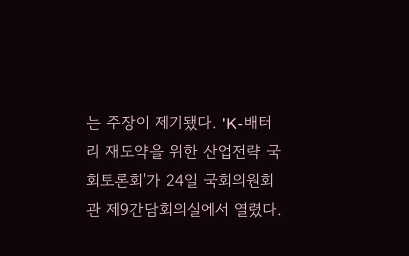는 주장이 제기됐다. 'K-배터리 재도약을 위한 산업전략 국회토론회'가 24일 국회의원회관 제9간담회의실에서 열렸다.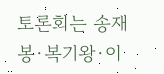토론회는 송재봉·복기왕·이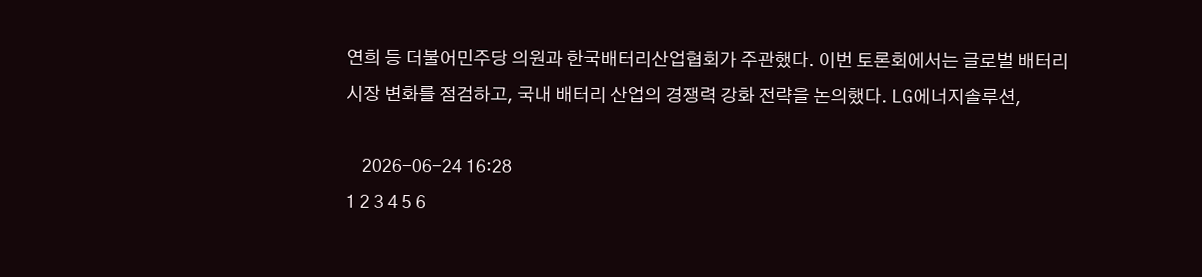연희 등 더불어민주당 의원과 한국배터리산업협회가 주관했다. 이번 토론회에서는 글로벌 배터리 시장 변화를 점검하고, 국내 배터리 산업의 경쟁력 강화 전략을 논의했다. LG에너지솔루션,

    2026-06-24 16:28
1 2 3 4 5 6